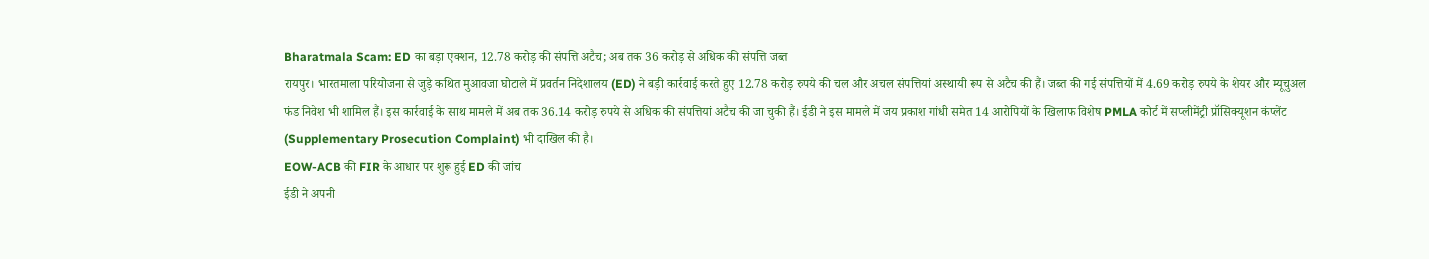Bharatmala Scam: ED का बड़ा एक्शन, 12.78 करोड़ की संपत्ति अटैच; अब तक 36 करोड़ से अधिक की संपत्ति जब्त
रायपुर। भारतमाला परियोजना से जुड़े कथित मुआवजा घोटाले में प्रवर्तन निदेशालय (ED) ने बड़ी कार्रवाई करते हुए 12.78 करोड़ रुपये की चल और अचल संपत्तियां अस्थायी रूप से अटैच की हैं। जब्त की गई संपत्तियों में 4.69 करोड़ रुपये के शेयर और म्यूचुअल फंड निवेश भी शामिल हैं। इस कार्रवाई के साथ मामले में अब तक 36.14 करोड़ रुपये से अधिक की संपत्तियां अटैच की जा चुकी हैं। ईडी ने इस मामले में जय प्रकाश गांधी समेत 14 आरोपियों के खिलाफ विशेष PMLA कोर्ट में सप्लीमेंट्री प्रॉसिक्यूशन कंप्लेंट (Supplementary Prosecution Complaint) भी दाखिल की है।
EOW-ACB की FIR के आधार पर शुरू हुई ED की जांच
ईडी ने अपनी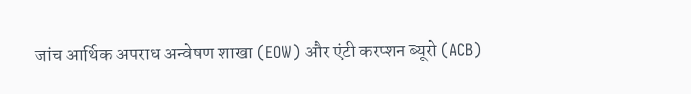जांच आर्थिक अपराध अन्वेषण शाखा (EOW) और एंटी करप्शन ब्यूरो (ACB)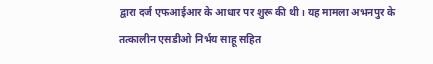द्वारा दर्ज एफआईआर के आधार पर शुरू की थी। यह मामला अभनपुर के तत्कालीन एसडीओ निर्भय साहू सहित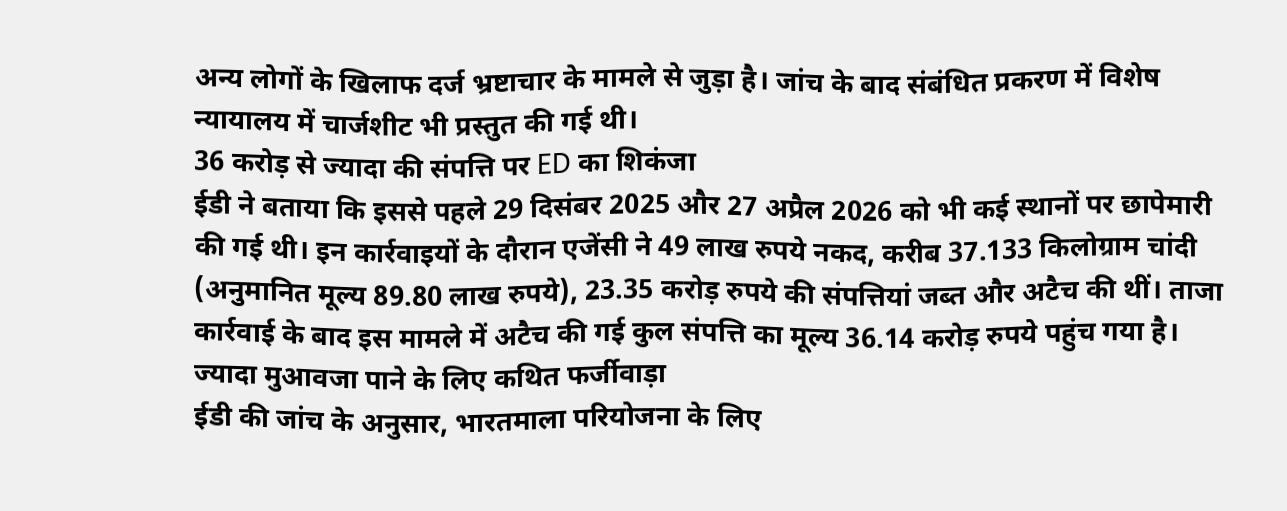अन्य लोगों के खिलाफ दर्ज भ्रष्टाचार के मामले से जुड़ा है। जांच के बाद संबंधित प्रकरण में विशेष न्यायालय में चार्जशीट भी प्रस्तुत की गई थी।
36 करोड़ से ज्यादा की संपत्ति पर ED का शिकंजा
ईडी ने बताया कि इससे पहले 29 दिसंबर 2025 और 27 अप्रैल 2026 को भी कई स्थानों पर छापेमारी की गई थी। इन कार्रवाइयों के दौरान एजेंसी ने 49 लाख रुपये नकद, करीब 37.133 किलोग्राम चांदी (अनुमानित मूल्य 89.80 लाख रुपये), 23.35 करोड़ रुपये की संपत्तियां जब्त और अटैच की थीं। ताजा कार्रवाई के बाद इस मामले में अटैच की गई कुल संपत्ति का मूल्य 36.14 करोड़ रुपये पहुंच गया है।
ज्यादा मुआवजा पाने के लिए कथित फर्जीवाड़ा
ईडी की जांच के अनुसार, भारतमाला परियोजना के लिए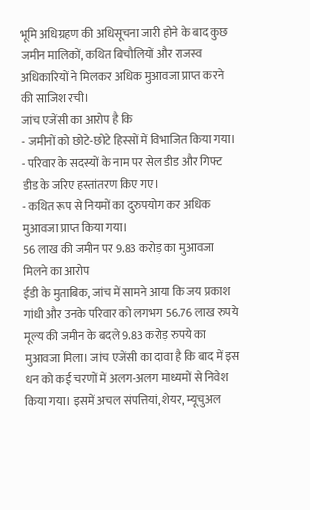भूमि अधिग्रहण की अधिसूचना जारी होने के बाद कुछ जमीन मालिकों, कथित बिचौलियों और राजस्व अधिकारियों ने मिलकर अधिक मुआवजा प्राप्त करने की साजिश रची।
जांच एजेंसी का आरोप है कि
- जमीनों को छोटे-छोटे हिस्सों में विभाजित किया गया।
- परिवार के सदस्यों के नाम पर सेल डीड और गिफ्ट डीड के जरिए हस्तांतरण किए गए।
- कथित रूप से नियमों का दुरुपयोग कर अधिक मुआवजा प्राप्त किया गया।
56 लाख की जमीन पर 9.83 करोड़ का मुआवजा मिलने का आरोप
ईडी के मुताबिक, जांच में सामने आया कि जय प्रकाश गांधी और उनके परिवार को लगभग 56.76 लाख रुपये मूल्य की जमीन के बदले 9.83 करोड़ रुपये का मुआवजा मिला। जांच एजेंसी का दावा है कि बाद में इस धन को कई चरणों में अलग-अलग माध्यमों से निवेश किया गया। इसमें अचल संपत्तियां, शेयर, म्यूचुअल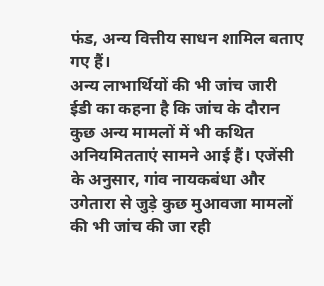फंड, अन्य वित्तीय साधन शामिल बताए गए हैं।
अन्य लाभार्थियों की भी जांच जारी
ईडी का कहना है कि जांच के दौरान कुछ अन्य मामलों में भी कथित अनियमितताएं सामने आई हैं। एजेंसी के अनुसार, गांव नायकबंधा और उगेतारा से जुड़े कुछ मुआवजा मामलों की भी जांच की जा रही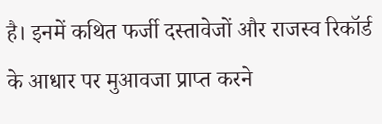है। इनमें कथित फर्जी दस्तावेजों और राजस्व रिकॉर्ड के आधार पर मुआवजा प्राप्त करने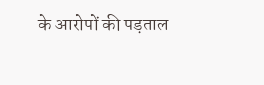के आरोपों की पड़ताल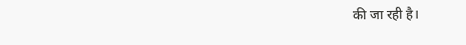की जा रही है।